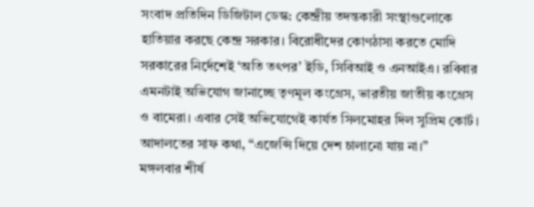সংবাদ প্রতিদিন ডিজিটাল ডেস্ক: কেন্দ্রীয় তদন্তকারী সংস্থাগুলোকে হাতিয়ার করছে কেন্দ্র সরকার। বিরোধীদের কোণঠাসা করতে মোদি সরকারের নির্দেশেই ‘অতি তৎপর’ ইডি, সিবিআই ও এনআইএ। রবিবার এমনটাই অভিযোগ জানাচ্ছে তৃণমূল কংগ্রেস, ভারতীয় জাতীয় কংগ্রেস ও বামেরা। এবার সেই অভিযোগেই কার্যত সিলমোহর দিল সুপ্রিম কোর্ট। আদালতের সাফ কথা, “এজেন্সি দিয়ে দেশ চালানো যায় না।”
মঙ্গলবার শীর্ষ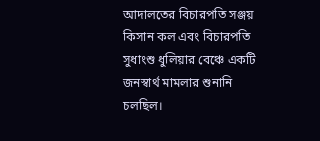আদালতের বিচারপতি সঞ্জয় কিসান কল এবং বিচারপতি সুধাংশু ধুলিয়ার বেঞ্চে একটি জনস্বার্থ মামলার শুনানি চলছিল।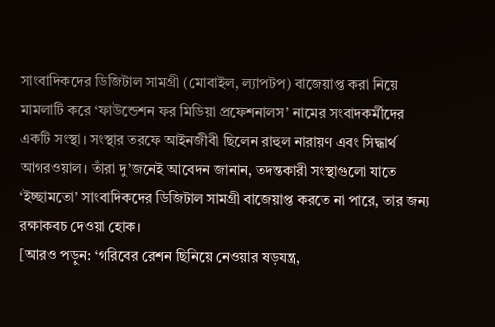সাংবাদিকদের ডিজিটাল সামগ্রী (মোবাইল, ল্যাপটপ) বাজেয়াপ্ত করা নিয়ে মামলাটি করে ‘ফাউন্ডেশন ফর মিডিয়া প্রফেশনালস’ নামের সংবাদকর্মীদের একটি সংস্থা। সংস্থার তরফে আইনজীবী ছিলেন রাহুল নারায়ণ এবং সিদ্ধার্থ আগরওয়াল। তাঁরা দু’জনেই আবেদন জানান, তদন্তকারী সংস্থাগুলো যাতে ‘ইচ্ছামতো’ সাংবাদিকদের ডিজিটাল সামগ্রী বাজেয়াপ্ত করতে না পারে, তার জন্য রক্ষাকবচ দেওয়া হোক।
[আরও পড়ুন: ‘গরিবের রেশন ছিনিয়ে নেওয়ার ষড়যন্ত্র,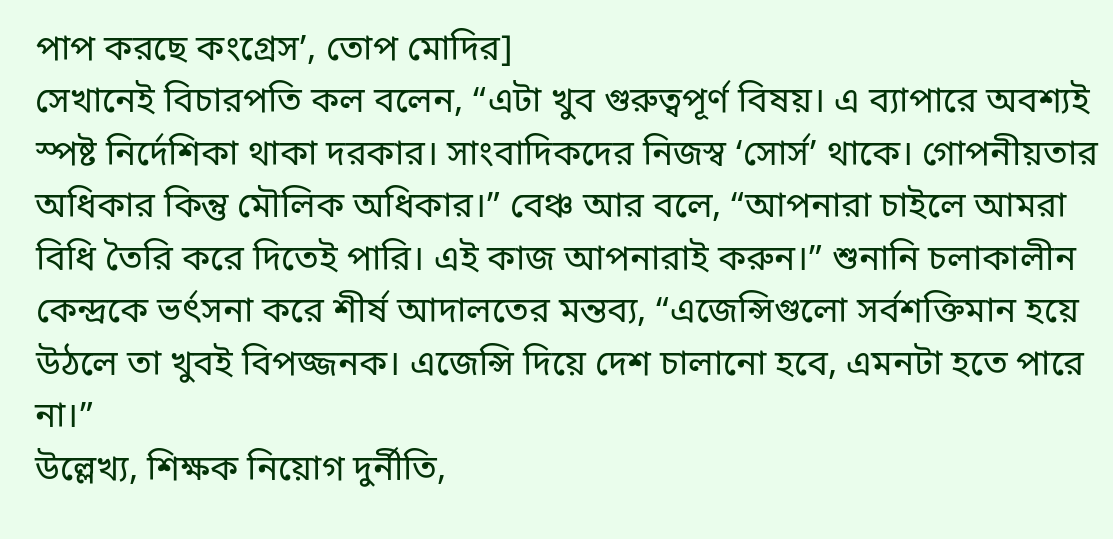পাপ করছে কংগ্রেস’, তোপ মোদির]
সেখানেই বিচারপতি কল বলেন, “এটা খুব গুরুত্বপূর্ণ বিষয়। এ ব্যাপারে অবশ্যই স্পষ্ট নির্দেশিকা থাকা দরকার। সাংবাদিকদের নিজস্ব ‘সোর্স’ থাকে। গোপনীয়তার অধিকার কিন্তু মৌলিক অধিকার।” বেঞ্চ আর বলে, “আপনারা চাইলে আমরা বিধি তৈরি করে দিতেই পারি। এই কাজ আপনারাই করুন।” শুনানি চলাকালীন কেন্দ্রকে ভর্ৎসনা করে শীর্ষ আদালতের মন্তব্য, “এজেন্সিগুলো সর্বশক্তিমান হয়ে উঠলে তা খুবই বিপজ্জনক। এজেন্সি দিয়ে দেশ চালানো হবে, এমনটা হতে পারে না।”
উল্লেখ্য, শিক্ষক নিয়োগ দুর্নীতি,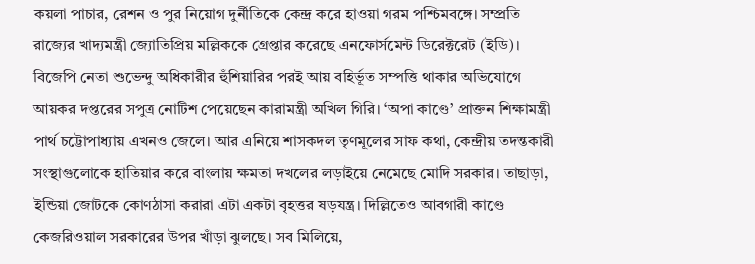কয়লা পাচার, রেশন ও পুর নিয়োগ দুর্নীতিকে কেন্দ্র করে হাওয়া গরম পশ্চিমবঙ্গে। সম্প্রতি রাজ্যের খাদ্যমন্ত্রী জ্যোতিপ্রিয় মল্লিককে গ্রেপ্তার করেছে এনফোর্সমেন্ট ডিরেক্টরেট (ইডি)। বিজেপি নেতা শুভেন্দু অধিকারীর হুঁশিয়ারির পরই আয় বহির্ভূত সম্পত্তি থাকার অভিযোগে আয়কর দপ্তরের সপুত্র নোটিশ পেয়েছেন কারামন্ত্রী অখিল গিরি। ‘অপা কাণ্ডে’ প্রাক্তন শিক্ষামন্ত্রী পার্থ চট্টোপাধ্যায় এখনও জেলে। আর এনিয়ে শাসকদল তৃণমূলের সাফ কথা, কেন্দ্রীয় তদন্তকারী সংস্থাগুলোকে হাতিয়ার করে বাংলায় ক্ষমতা দখলের লড়াইয়ে নেমেছে মোদি সরকার। তাছাড়া, ইন্ডিয়া জোটকে কোণঠাসা করারা এটা একটা বৃহত্তর ষড়যন্ত্র। দিল্লিতেও আবগারী কাণ্ডে কেজরিওয়াল সরকারের উপর খাঁড়া ঝুলছে। সব মিলিয়ে,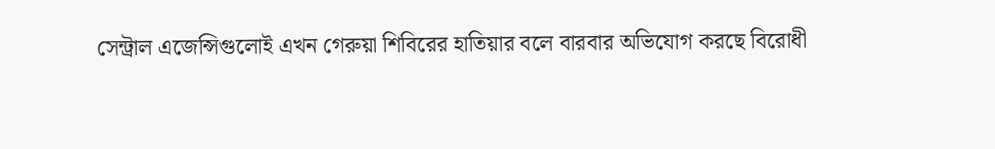সেন্ট্রাল এজেন্সিগুলোই এখন গেরুয়া শিবিরের হাতিয়ার বলে বারবার অভিযোগ করছে বিরোধী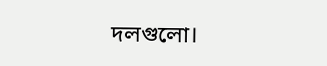দলগুলো।